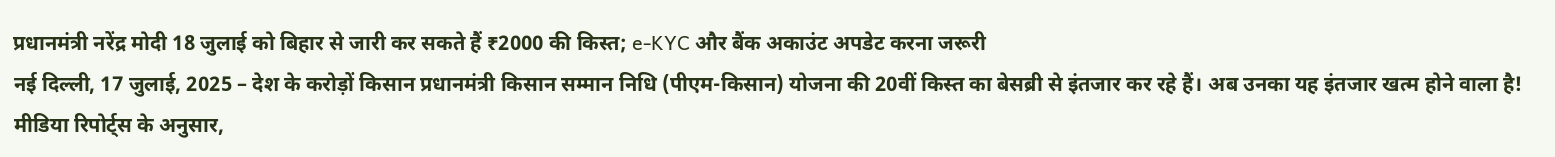प्रधानमंत्री नरेंद्र मोदी 18 जुलाई को बिहार से जारी कर सकते हैं ₹2000 की किस्त; e-KYC और बैंक अकाउंट अपडेट करना जरूरी
नई दिल्ली, 17 जुलाई, 2025 – देश के करोड़ों किसान प्रधानमंत्री किसान सम्मान निधि (पीएम-किसान) योजना की 20वीं किस्त का बेसब्री से इंतजार कर रहे हैं। अब उनका यह इंतजार खत्म होने वाला है! मीडिया रिपोर्ट्स के अनुसार,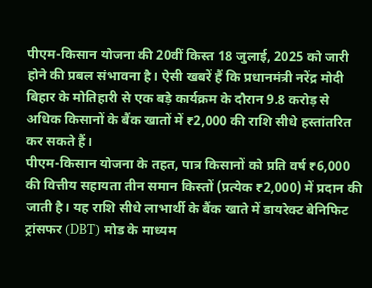पीएम-किसान योजना की 20वीं किस्त 18 जुलाई, 2025 को जारी होने की प्रबल संभावना है। ऐसी खबरें हैं कि प्रधानमंत्री नरेंद्र मोदी बिहार के मोतिहारी से एक बड़े कार्यक्रम के दौरान 9.8 करोड़ से अधिक किसानों के बैंक खातों में ₹2,000 की राशि सीधे हस्तांतरित कर सकते हैं।
पीएम-किसान योजना के तहत, पात्र किसानों को प्रति वर्ष ₹6,000 की वित्तीय सहायता तीन समान किस्तों (प्रत्येक ₹2,000) में प्रदान की जाती है। यह राशि सीधे लाभार्थी के बैंक खाते में डायरेक्ट बेनिफिट ट्रांसफर (DBT) मोड के माध्यम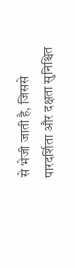से भेजी जाती है, जिससे पारदर्शिता और दक्षता सुनिश्चित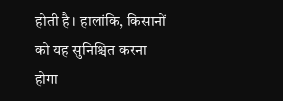होती है। हालांकि, किसानों को यह सुनिश्चित करना होगा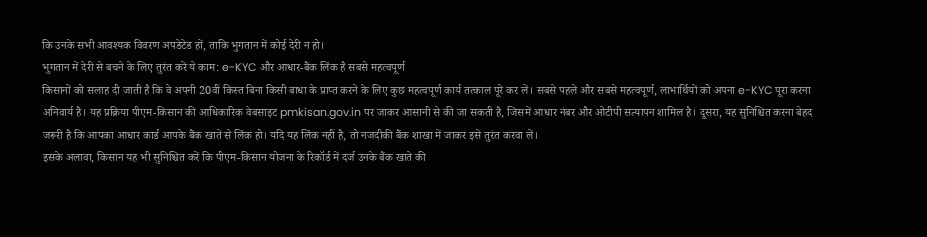कि उनके सभी आवश्यक विवरण अपडेटेड हों, ताकि भुगतान में कोई देरी न हो।
भुगतान में देरी से बचने के लिए तुरंत करें ये काम: e-KYC और आधार-बैंक लिंक है सबसे महत्वपूर्ण
किसानों को सलाह दी जाती है कि वे अपनी 20वीं किस्त बिना किसी बाधा के प्राप्त करने के लिए कुछ महत्वपूर्ण कार्य तत्काल पूरे कर लें। सबसे पहले और सबसे महत्वपूर्ण, लाभार्थियों को अपना e-KYC पूरा करना अनिवार्य है। यह प्रक्रिया पीएम-किसान की आधिकारिक वेबसाइट pmkisan.gov.in पर जाकर आसानी से की जा सकती है, जिसमें आधार नंबर और ओटीपी सत्यापन शामिल है। दूसरा, यह सुनिश्चित करना बेहद जरूरी है कि आपका आधार कार्ड आपके बैंक खाते से लिंक हो। यदि यह लिंक नहीं है, तो नजदीकी बैंक शाखा में जाकर इसे तुरंत करवा लें।
इसके अलावा, किसान यह भी सुनिश्चित करें कि पीएम-किसान योजना के रिकॉर्ड में दर्ज उनके बैंक खाते की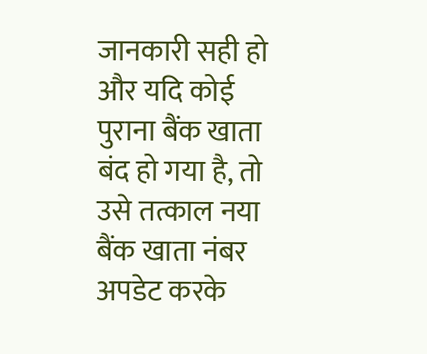जानकारी सही हो और यदि कोई पुराना बैंक खाता बंद हो गया है, तो उसे तत्काल नया बैंक खाता नंबर अपडेट करके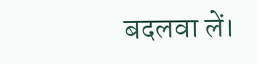बदलवा लें।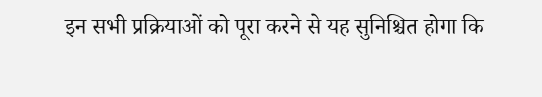इन सभी प्रक्रियाओं को पूरा करने से यह सुनिश्चित होगा कि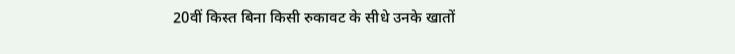20वीं किस्त बिना किसी रुकावट के सीधे उनके खातों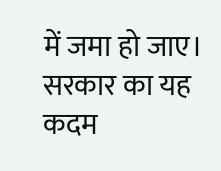में जमा हो जाए। सरकार का यह कदम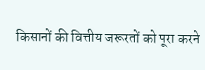किसानों की वित्तीय जरूरतों को पूरा करने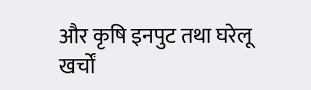और कृषि इनपुट तथा घरेलू खर्चों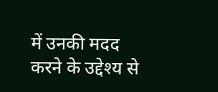में उनकी मदद करने के उद्देश्य से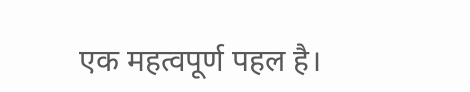एक महत्वपूर्ण पहल है।